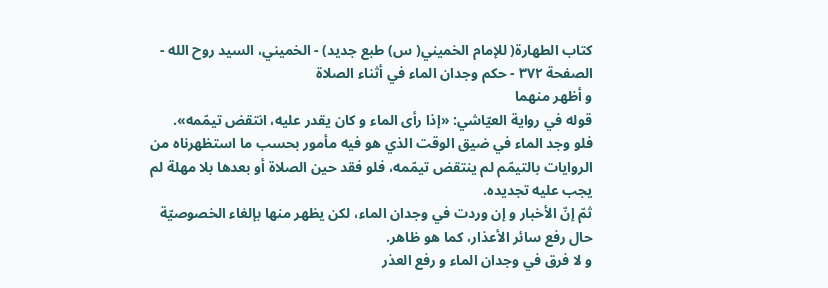كتاب الطهارة( للإمام الخميني( س) طبع جديد) - الخميني، السيد روح الله - الصفحة ٣٧٢ - حكم وجدان الماء في أثناء الصلاة
و أظهر منهما
قوله في رواية العيّاشي: «إذا رأى الماء و كان يقدر عليه، انتقض تيمّمه».
فلو وجد الماء في ضيق الوقت الذي هو فيه مأمور بحسب ما استظهرناه من الروايات بالتيمّم لم ينتقض تيمّمه، فلو فقد حين الصلاة أو بعدها بلا مهلة لم يجب عليه تجديده.
ثمّ إنّ الأخبار و إن وردت في وجدان الماء، لكن يظهر منها بإلغاء الخصوصيّة حال رفع سائر الأعذار، كما هو ظاهر.
و لا فرق في وجدان الماء و رفع العذر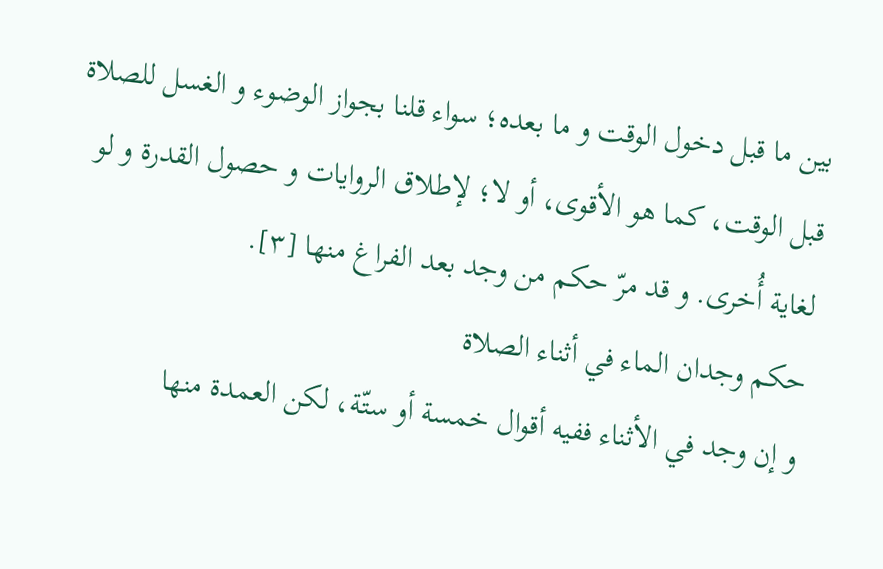بين ما قبل دخول الوقت و ما بعده؛ سواء قلنا بجواز الوضوء و الغسل للصلاة قبل الوقت، كما هو الأقوى، أو لا؛ لإطلاق الروايات و حصول القدرة و لو لغاية أُخرى. و قد مرّ حكم من وجد بعد الفراغ منها [٣].
حكم وجدان الماء في أثناء الصلاة
و إن وجد في الأثناء ففيه أقوال خمسة أو ستّة، لكن العمدة منها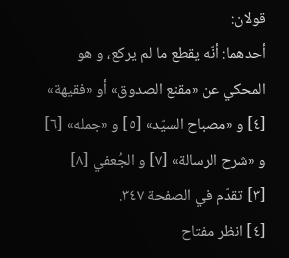قولان:
أحدهما: أنّه يقطع ما لم يركع، و هو المحكي عن «مقنع الصدوق» أو «فقيهة» [٤] و «مصباح السيّد» [٥] و «جمله» [٦] و «شرح الرسالة» [٧] و الجُعفي [٨]
[٣] تقدّم في الصفحة ٣٤٧.
[٤] انظر مفتاح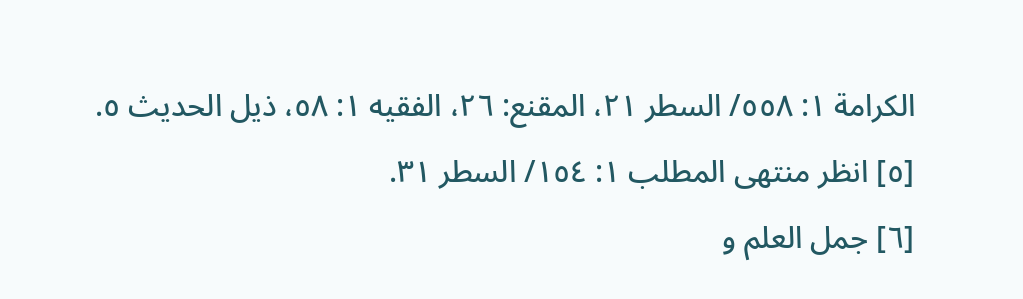الكرامة ١: ٥٥٨/ السطر ٢١، المقنع: ٢٦، الفقيه ١: ٥٨، ذيل الحديث ٥.
[٥] انظر منتهى المطلب ١: ١٥٤/ السطر ٣١.
[٦] جمل العلم و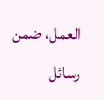العمل، ضمن رسائل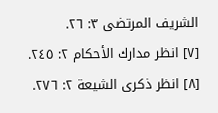الشريف المرتضى ٣: ٢٦.
[٧] انظر مدارك الأحكام ٢: ٢٤٥.
[٨] انظر ذكرى الشيعة ٢: ٢٧٦.